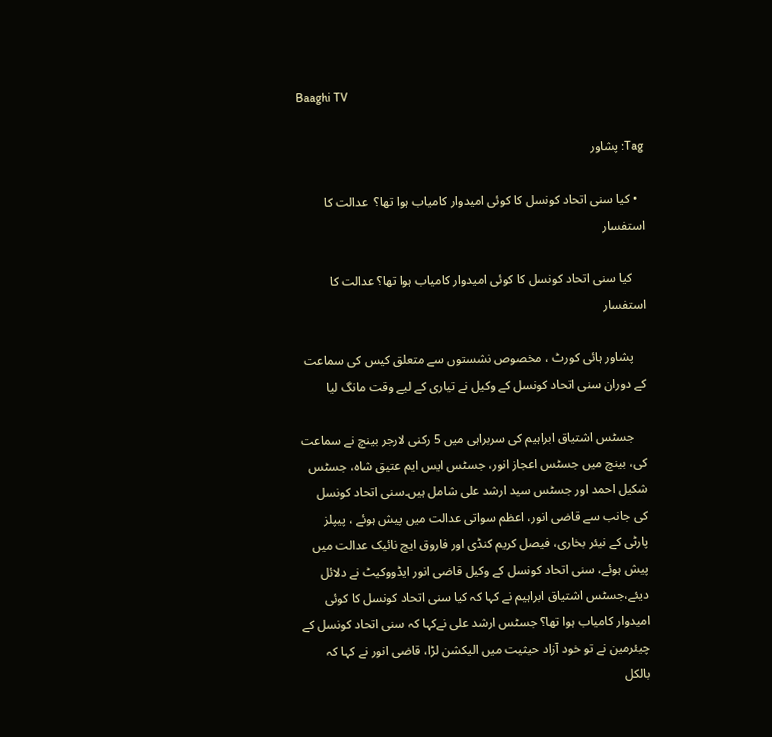Baaghi TV

Tag: پشاور

  • کیا سنی اتحاد کونسل کا کوئی امیدوار کامیاب ہوا تھا؟  عدالت کا استفسار

    کیا سنی اتحاد کونسل کا کوئی امیدوار کامیاب ہوا تھا؟ عدالت کا استفسار

    پشاور ہائی کورٹ ، مخصوص نشستوں سے متعلق کیس کی سماعت کے دوران سنی اتحاد کونسل کے وکیل نے تیاری کے لیے وقت مانگ لیا

    جسٹس اشتیاق ابراہیم کی سربراہی میں 5 رکنی لارجر بینچ نے سماعت کی، بینچ میں جسٹس اعجاز انور، جسٹس ایس ایم عتیق شاہ، جسٹس شکیل احمد اور جسٹس سید ارشد علی شامل ہیں۔سنی اتحاد کونسل کی جانب سے قاضی انور، اعظم سواتی عدالت میں پیش ہوئے ، پیپلز پارٹی کے نیئر بخاری، فیصل کریم کنڈی اور فاروق ایچ نائیک عدالت میں پیش ہوئے، سنی اتحاد کونسل کے وکیل قاضی انور ایڈووکیٹ نے دلائل دیئے،جسٹس اشتیاق ابراہیم نے کہا کہ کیا سنی اتحاد کونسل کا کوئی امیدوار کامیاب ہوا تھا؟ جسٹس ارشد علی نےکہا کہ سنی اتحاد کونسل کے چیئرمین نے تو خود آزاد حیثیت میں الیکشن لڑا، قاضی انور نے کہا کہ بالکل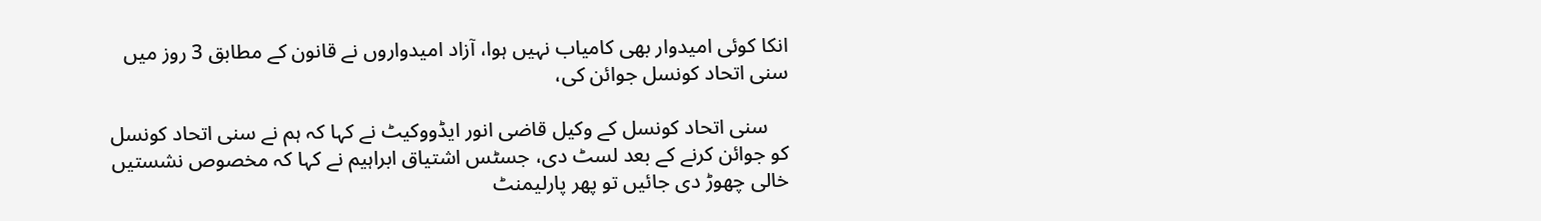انکا کوئی امیدوار بھی کامیاب نہیں ہوا، آزاد امیدواروں نے قانون کے مطابق 3 روز میں سنی اتحاد کونسل جوائن کی،

    سنی اتحاد کونسل کے وکیل قاضی انور ایڈووکیٹ نے کہا کہ ہم نے سنی اتحاد کونسل کو جوائن کرنے کے بعد لسٹ دی، جسٹس اشتیاق ابراہیم نے کہا کہ مخصوص نشستیں خالی چھوڑ دی جائیں تو پھر پارلیمنٹ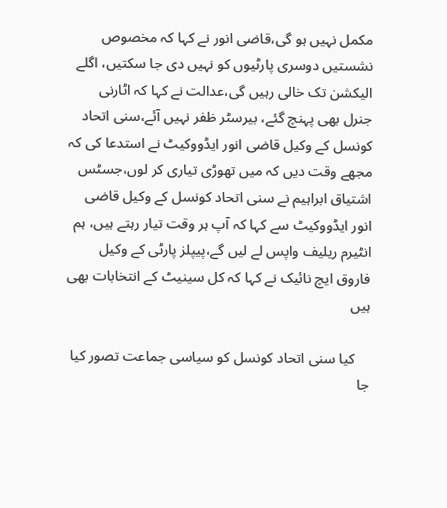مکمل نہیں ہو گی،قاضی انور نے کہا کہ مخصوص نشستیں دوسری پارٹیوں کو نہیں دی جا سکتیں، اگلے الیکشن تک خالی رہیں گی،عدالت نے کہا کہ اٹارنی جنرل بھی پہنچ گئے، بیرسٹر ظفر نہیں آئے،سنی اتحاد کونسل کے وکیل قاضی انور ایڈووکیٹ نے استدعا کی کہ مجھے وقت دیں کہ میں تھوڑی تیاری کر لوں،جسٹس اشتیاق ابراہیم نے سنی اتحاد کونسل کے وکیل قاضی انور ایڈووکیٹ سے کہا کہ آپ ہر وقت تیار رہتے ہیں، ہم انٹیرم ریلیف واپس لے لیں گے،پیپلز پارٹی کے وکیل فاروق ایچ نائیک نے کہا کہ کل سینیٹ کے انتخابات بھی ہیں

    کیا سنی اتحاد کونسل کو سیاسی جماعت تصور کیا جا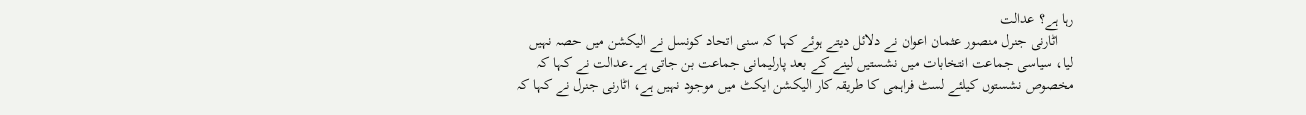رہا ہے؟ عدالت
    اٹارنی جنرل منصور عثمان اعوان نے دلائل دیتے ہوئے کہا کہ سنی اتحاد کونسل نے الیکشن میں حصہ نہیں لیا، سیاسی جماعت انتخابات میں نشستیں لینے کے بعد پارلیمانی جماعت بن جاتی ہے۔عدالت نے کہا کہ مخصوص نشستوں کیلئے لسٹ فراہمی کا طریقہ کار الیکشن ایکٹ میں موجود نہیں ہے، اٹارنی جنرل نے کہا کہ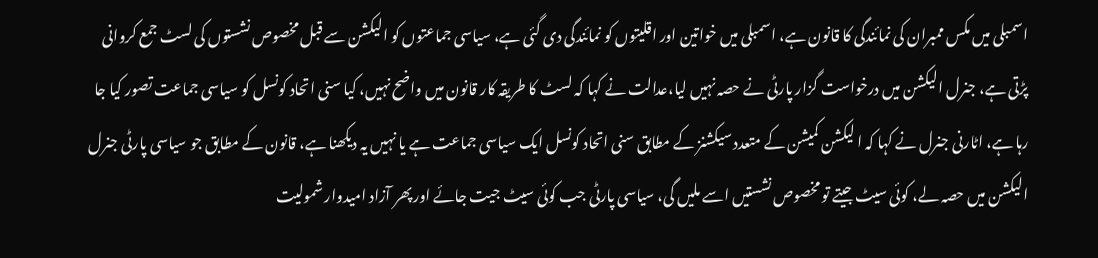اسمبلی میں مکس ممبران کی نمائندگی کا قانون ہے، اسمبلی میں خواتین اور اقلیتوں کو نمائندگی دی گئی ہے، سیاسی جماعتوں کو الیکشن سے قبل مخصوص نشستوں کی لسٹ جمع کروانی پڑتی ہے، جنرل الیکشن میں درخواست گزار پارٹی نے حصہ نہیں لیا،عدالت نے کہا کہ لسٹ کا طریقہ کار قانون میں واضح نہیں، کیا سنی اتحاد کونسل کو سیاسی جماعت تصور کیا جا رہا ہے، اٹارنی جنرل نے کہا کہ ا لیکشن کمیشن کے متعدد سیکشنز کے مطابق سنی اتحاد کونسل ایک سیاسی جماعت ہے یا نہیں یہ دیکھنا ہے، قانون کے مطابق جو سیاسی پارٹی جنرل الیکشن میں حصہ لے، کوئی سیٹ جیتے تو مخصوص نشستیں اسے ملیں گی، سیاسی پارٹی جب کوئی سیٹ جیت جائے اور پھر آزاد امیدوار شمولیت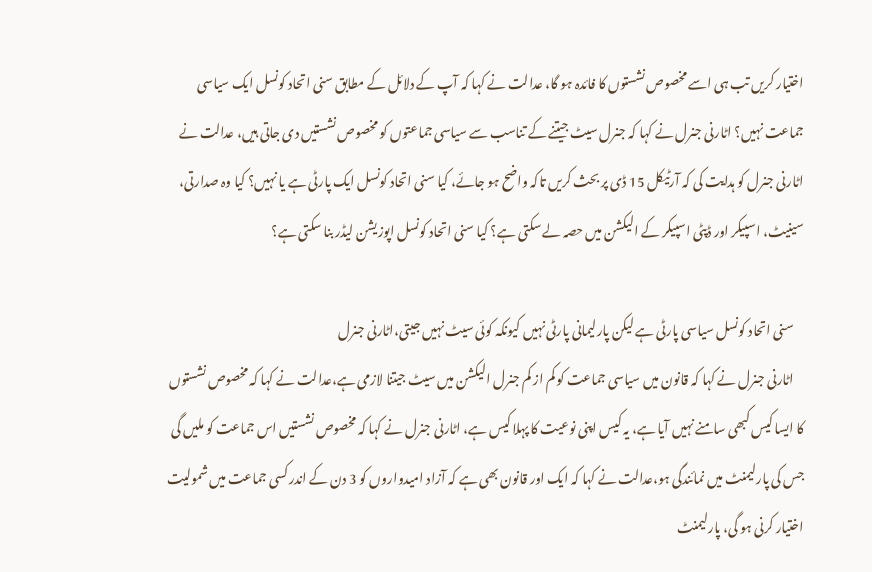اختیار کریں تب ہی اسے مخصوص نشستوں کا فائدہ ہو گا، عدالت نے کہا کہ آپ کے دلائل کے مطابق سنی اتحاد کونسل ایک سیاسی جماعت نہیں؟ اٹارنی جنرل نے کہا کہ جنرل سیٹ جیتنے کے تناسب سے سیاسی جماعتوں کو مخصوص نشستیں دی جاتی ہیں، عدالت نے اٹارنی جنرل کو ہدایت کی کہ آرٹیکل 15 ڈی پر بحث کریں تاکہ واضح ہو جائے، کیا سنی اتحاد کونسل ایک پارٹی ہے یا نہیں؟ کیا وہ صدارتی، سینیٹ، اسپیکر اور ڈپٹی اسپیکر کے الیکشن میں حصہ لے سکتی ہے؟ کیا سنی اتحاد کونسل اپوزیشن لیڈر بنا سکتی ہے؟

    سنی اتحاد کونسل سیاسی پارٹی ہے لیکن پارلیمانی پارٹی نہیں کیونکہ کوئی سیٹ نہیں جیتی،اٹارنی جنرل
    اٹارنی جنرل نے کہا کہ قانون میں سیاسی جماعت کو کم از کم جنرل الیکشن میں سیٹ جیتنا لازمی ہے،عدالت نے کہا کہ مخصوص نشستوں کا ایسا کیس کبھی سامنے نہیں آیا ہے، یہ کیس اپنی نوعیت کا پہلا کیس ہے، اٹارنی جنرل نے کہا کہ مخصوص نشستیں اس جماعت کو ملیں گی جس کی پارلیمنٹ میں نمائندگی ہو،عدالت نے کہا کہ ایک اور قانون بھی ہے کہ آزاد امیدواروں کو 3 دن کے اندر کسی جماعت میں شمولیت اختیار کرنی ہو گی، پارلیمنٹ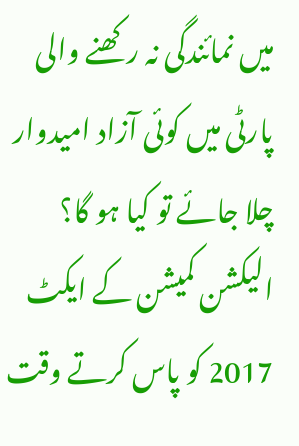میں نمائندگی نہ رکھنے والی پارٹی میں کوئی آزاد امیدوار چلا جائے تو کیا ہو گا؟ الیکشن کمیشن کے ایکٹ 2017 کو پاس کرتے وقت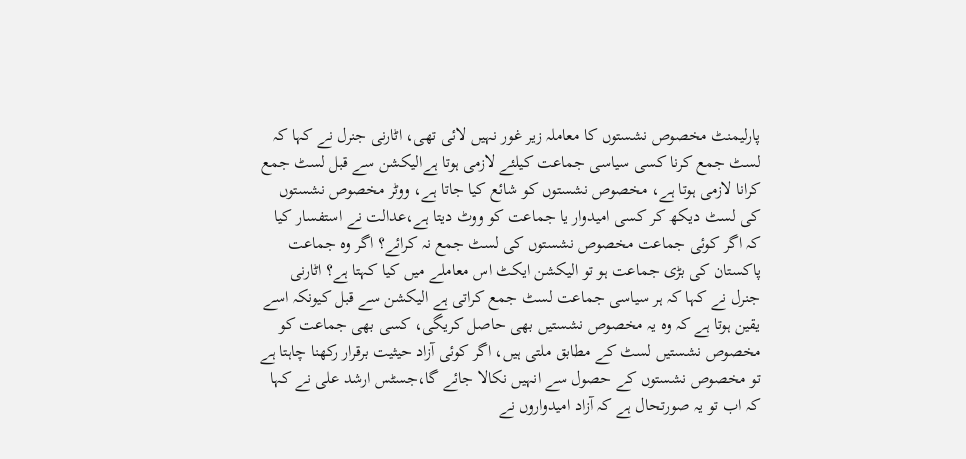پارلیمنٹ مخصوص نشستوں کا معاملہ زیر غور نہیں لائی تھی، اٹارنی جنرل نے کہا کہ لسٹ جمع کرنا کسی سیاسی جماعت کیلئے لازمی ہوتا ہےالیکشن سے قبل لسٹ جمع کرانا لازمی ہوتا ہے، مخصوص نشستوں کو شائع کیا جاتا ہے، ووٹر مخصوص نشستوں کی لسٹ دیکھ کر کسی امیدوار یا جماعت کو ووٹ دیتا ہے،عدالت نے استفسار کیا کہ اگر کوئی جماعت مخصوص نشستوں کی لسٹ جمع نہ کرائے؟ اگر وہ جماعت پاکستان کی بڑی جماعت ہو تو الیکشن ایکٹ اس معاملے میں کیا کہتا ہے؟ اٹارنی جنرل نے کہا کہ ہر سیاسی جماعت لسٹ جمع کراتی ہے الیکشن سے قبل کیونکہ اسے یقین ہوتا ہے کہ وہ یہ مخصوص نشستیں بھی حاصل کریگی، کسی بھی جماعت کو مخصوص نشستیں لسٹ کے مطابق ملتی ہیں، اگر کوئی آزاد حیثیت برقرار رکھنا چاہتا ہے تو مخصوص نشستوں کے حصول سے انہیں نکالا جائے گا،جسٹس ارشد علی نے کہا کہ اب تو یہ صورتحال ہے کہ آزاد امیدواروں نے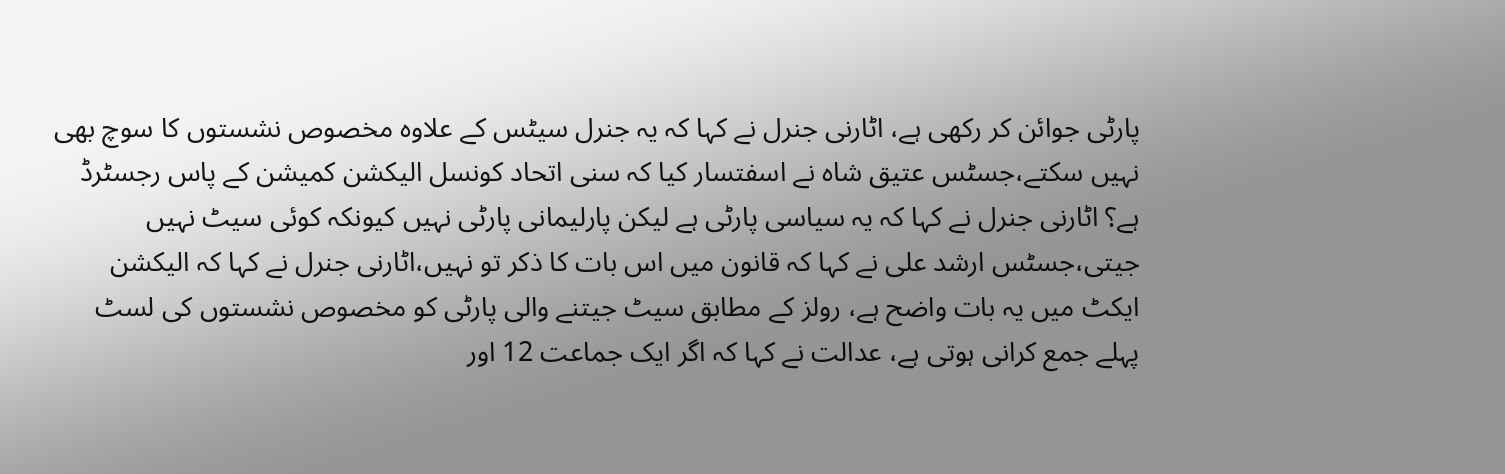پارٹی جوائن کر رکھی ہے، اٹارنی جنرل نے کہا کہ یہ جنرل سیٹس کے علاوہ مخصوص نشستوں کا سوچ بھی نہیں سکتے،جسٹس عتیق شاہ نے اسفتسار کیا کہ سنی اتحاد کونسل الیکشن کمیشن کے پاس رجسٹرڈ ہے؟ اٹارنی جنرل نے کہا کہ یہ سیاسی پارٹی ہے لیکن پارلیمانی پارٹی نہیں کیونکہ کوئی سیٹ نہیں جیتی،جسٹس ارشد علی نے کہا کہ قانون میں اس بات کا ذکر تو نہیں،اٹارنی جنرل نے کہا کہ الیکشن ایکٹ میں یہ بات واضح ہے، رولز کے مطابق سیٹ جیتنے والی پارٹی کو مخصوص نشستوں کی لسٹ پہلے جمع کرانی ہوتی ہے، عدالت نے کہا کہ اگر ایک جماعت 12 اور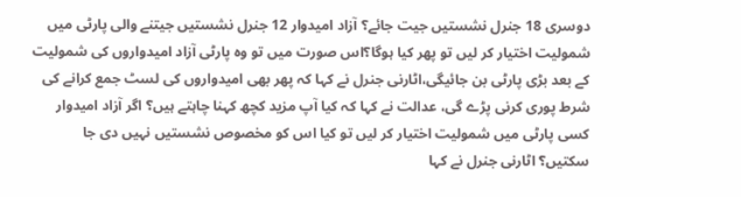دوسری 18 جنرل نشستیں جیت جائے؟ آزاد امیدوار 12 جنرل نشستیں جیتنے والی پارٹی میں شمولیت اختیار کر لیں تو پھر کیا ہوگا؟اس صورت میں تو وہ پارٹی آزاد امیدواروں کی شمولیت کے بعد بڑی پارٹی بن جائیگی،اٹارنی جنرل نے کہا کہ پھر بھی امیدواروں کی لسٹ جمع کرانے کی شرط پوری کرنی پڑے گی، عدالت نے کہا کہ کیا آپ مزید کچھ کہنا چاہتے ہیں؟ اگر آزاد امیدوار کسی پارٹی میں شمولیت اختیار کر لیں تو کیا اس کو مخصوص نشستیں نہیں دی جا سکتیں؟ اٹارنی جنرل نے کہا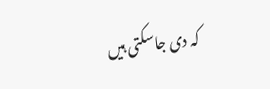کہ دی جاسکتی ہیں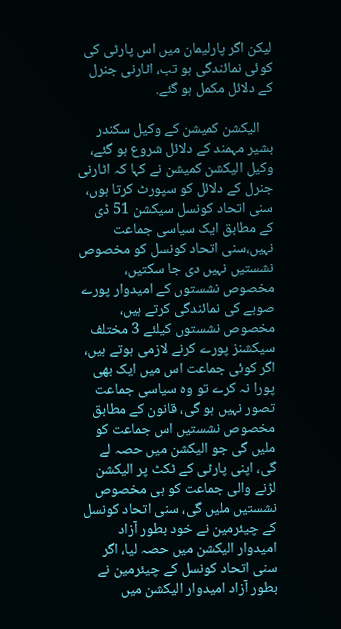لیکن اگر پارلیمان میں اس پارٹی کی کوئی نمائندگی ہو تب، اٹارنی جنرل کے دلائل مکمل ہو گئے.

    الیکشن کمیشن کے وکیل سکندر بشیر مہمند کے دلائل شروع ہو گئے، وکیل الیکشن کمیشن نے کہا کہ اٹارنی جنرل کے دلائل کو سپورٹ کرتا ہوں، سنی اتحاد کونسل سیکشن 51 ڈی کے مطابق ایک سیاسی جماعت نہیں،سنی اتحاد کونسل کو مخصوص نشستیں نہیں دی جا سکتیں، مخصوص نشستوں کے امیدوار پورے صوبے کی نمائندگی کرتے ہیں، مخصوص نشستوں کیلئے 3 مختلف سیکشنز پورے کرنے لازمی ہوتے ہیں، اگر کوئی جماعت اس میں ایک بھی پورا نہ کرے تو وہ سیاسی جماعت تصور نہیں ہو گی، قانون کے مطابق مخصوص نشستیں اس جماعت کو ملیں گی جو الیکشن میں حصہ لے گی، اپنی پارٹی کے ٹکٹ پر الیکشن لڑنے والی جماعت کو ہی مخصوص نشستیں ملیں گی، سنی اتحاد کونسل کے چیئرمین نے خود بطور آزاد امیدوار الیکشن میں حصہ لیا، اگر سنی اتحاد کونسل کے چیئرمین نے بطور آزاد امیدوار الیکشن میں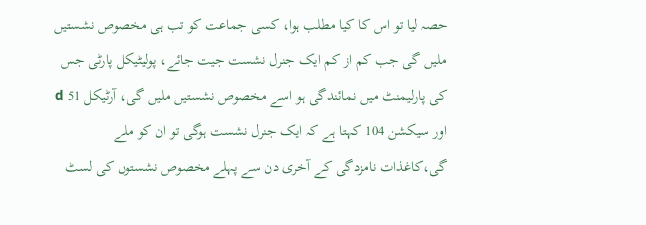حصہ لیا تو اس کا کیا مطلب ہوا، کسی جماعت کو تب ہی مخصوص نشستیں ملیں گی جب کم از کم ایک جنرل نشست جیت جائے، پولیٹیکل پارٹی جس کی پارلیمنٹ میں نمائندگی ہو اسے مخصوص نشستیں ملیں گی، آرٹیکل 51 d اور سیکشن 104 کہتا ہے کہ ایک جنرل نشست ہوگی تو ان کو ملے گی،کاغذات نامزدگی کے آخری دن سے پہلے مخصوص نشستوں کی لسٹ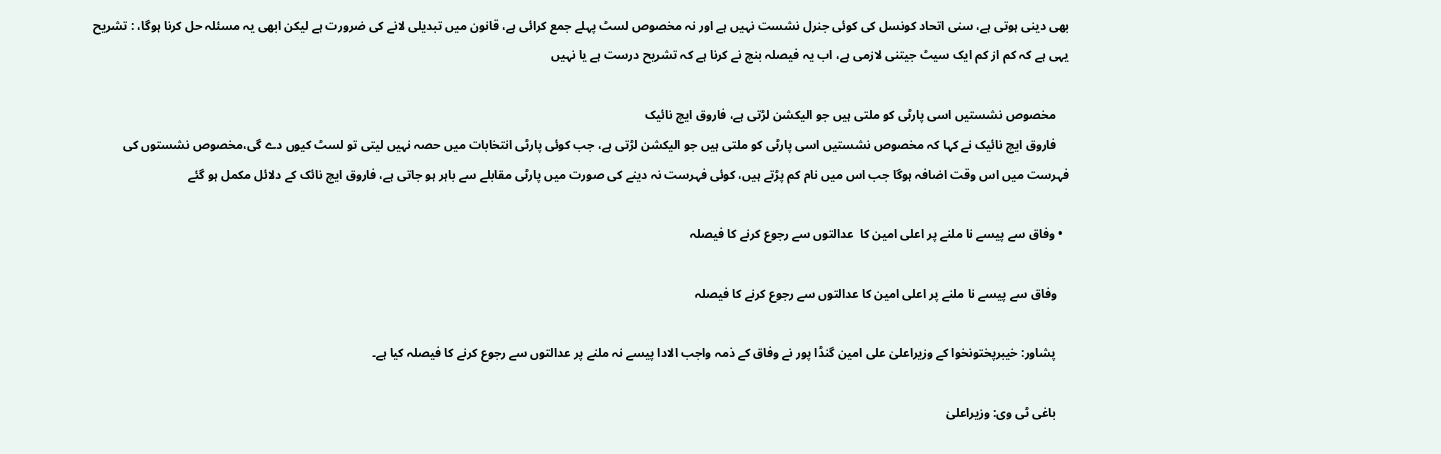بھی دینی ہوتی ہے، سنی اتحاد کونسل کی کوئی جنرل نشست نہیں ہے اور نہ مخصوص لسٹ پہلے جمع کرائی ہے، قانون میں تبدیلی لانے کی ضرورت ہے لیکن ابھی یہ مسئلہ حل کرنا ہوگا، : تشریح یہی ہے کہ کم از کم ایک سیٹ جیتنی لازمی ہے، اب یہ فیصلہ بنچ نے کرنا ہے کہ تشریح درست ہے یا نہیں

    مخصوص نشستیں اسی پارٹی کو ملتی ہیں جو الیکشن لڑتی ہے، فاروق ایچ نائیک
    فاروق ایچ نائیک نے کہا کہ مخصوص نشستیں اسی پارٹی کو ملتی ہیں جو الیکشن لڑتی ہے، جب کوئی پارٹی انتخابات میں حصہ نہیں لیتی تو لسٹ کیوں دے گی،مخصوص نشستوں کی فہرست میں اس وقت اضافہ ہوگا جب اس میں نام کم پڑتے ہیں، کوئی فہرست نہ دینے کی صورت میں پارٹی مقابلے سے باہر ہو جاتی ہے، فاروق ایچ نائک کے دلائل مکمل ہو گئے

  • وفاق سے پیسے نا ملنے پر اعلی امین کا  عدالتوں سے رجوع کرنے کا فیصلہ

    وفاق سے پیسے نا ملنے پر اعلی امین کا عدالتوں سے رجوع کرنے کا فیصلہ

    پشاور: خیبرپختونخوا کے وزیراعلیٰ علی امین گنڈا پور نے وفاق کے ذمہ واجب الادا پیسے نہ ملنے پر عدالتوں سے رجوع کرنے کا فیصلہ کیا ہے۔

    باغی ٹی وی: وزیراعلیٰ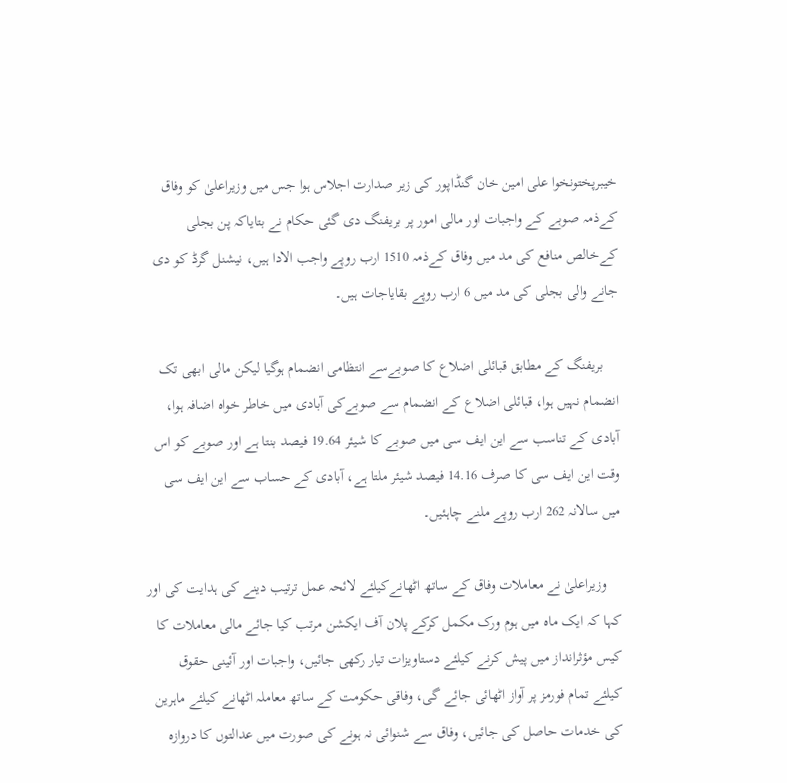خیبرپختونخوا علی امین خان گنڈاپور کی زیر صدارت اجلاس ہوا جس میں وزیراعلیٰ کو وفاق کےذمہ صوبے کے واجبات اور مالی امور پر بریفنگ دی گئی حکام نے بتایاکہ پن بجلی کےخالص منافع کی مد میں وفاق کےذمہ 1510 ارب روپے واجب الادا ہیں، نیشنل گرڈ کو دی جانے والی بجلی کی مد میں 6 ارب روپے بقایاجات ہیں۔

    بریفنگ کے مطابق قبائلی اضلاع کا صوبےسے انتظامی انضمام ہوگیا لیکن مالی ابھی تک انضمام نہیں ہوا، قبائلی اضلاع کے انضمام سے صوبےکی آبادی میں خاطر خواہ اضافہ ہوا، آبادی کے تناسب سے این ایف سی میں صوبے کا شیئر 19.64 فیصد بنتا ہے اور صوبے کو اس وقت این ایف سی کا صرف 14.16 فیصد شیئر ملتا ہے، آبادی کے حساب سے این ایف سی میں سالانہ 262 ارب روپے ملنے چاہئیں۔

    وزیراعلیٰ نے معاملات وفاق کے ساتھ اٹھانےکیلئے لائحہ عمل ترتیب دینے کی ہدایت کی اور کہا کہ ایک ماہ میں ہوم ورک مکمل کرکے پلان آف ایکشن مرتب کیا جائے مالی معاملات کا کیس مؤثرانداز میں پیش کرنے کیلئے دستاویزات تیار رکھی جائیں، واجبات اور آئینی حقوق کیلئے تمام فورمز پر آواز اٹھائی جائے گی، وفاقی حکومت کے ساتھ معاملہ اٹھانے کیلئے ماہرین کی خدمات حاصل کی جائیں، وفاق سے شنوائی نہ ہونے کی صورت میں عدالتوں کا دروازہ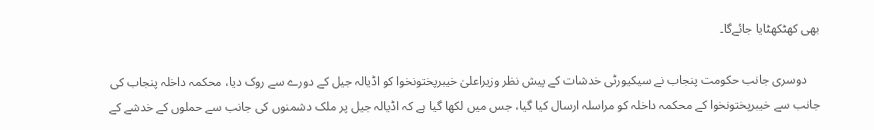بھی کھٹکھٹایا جائےگا۔

    دوسری جانب حکومت پنجاب نے سیکیورٹی خدشات کے پیش نظر وزیراعلیٰ خیبرپختونخوا کو اڈیالہ جیل کے دورے سے روک دیا، محکمہ داخلہ پنجاب کی جانب سے خیبرپختونخوا کے محکمہ داخلہ کو مراسلہ ارسال کیا گیا، جس میں لکھا گیا ہے کہ اڈیالہ جیل پر ملک دشمنوں کی جانب سے حملوں کے خدشے کے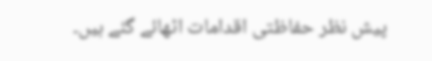پیش نظر حفاظتی اقدامات اٹھائے گئے ہیں۔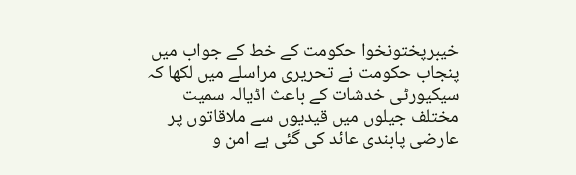خیبرپختونخوا حکومت کے خط کے جواب میں پنجاب حکومت نے تحریری مراسلے میں لکھا کہ سیکیورٹی خدشات کے باعث اڈیالہ سمیت مختلف جیلوں میں قیدیوں سے ملاقاتوں پر عارضی پابندی عائد کی گئی ہے امن و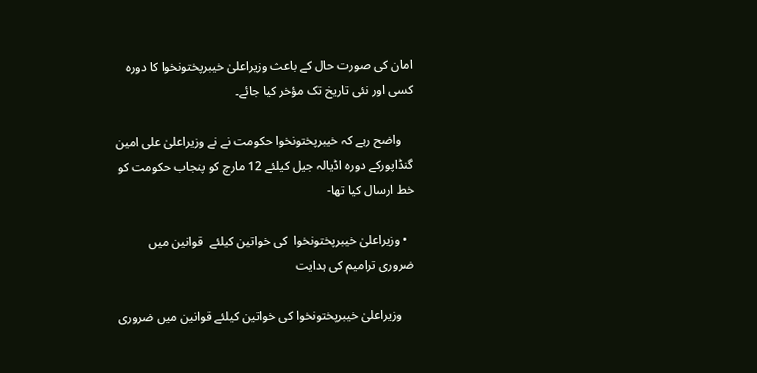امان کی صورت حال کے باعث وزیراعلیٰ خیبرپختونخوا کا دورہ کسی اور نئی تاریخ تک مؤخر کیا جائے۔

    واضح رہے کہ خیبرپختونخوا حکومت نے نے وزیراعلیٰ علی امین گنڈاپورکے دورہ اڈیالہ جیل کیلئے 12 مارچ کو پنجاب حکومت کو خط ارسال کیا تھا-

  • وزیراعلیٰ خیبرپختونخوا  کی خواتین کیلئے  قوانین میں ضروری ترامیم کی ہدایت

    وزیراعلیٰ خیبرپختونخوا کی خواتین کیلئے قوانین میں ضروری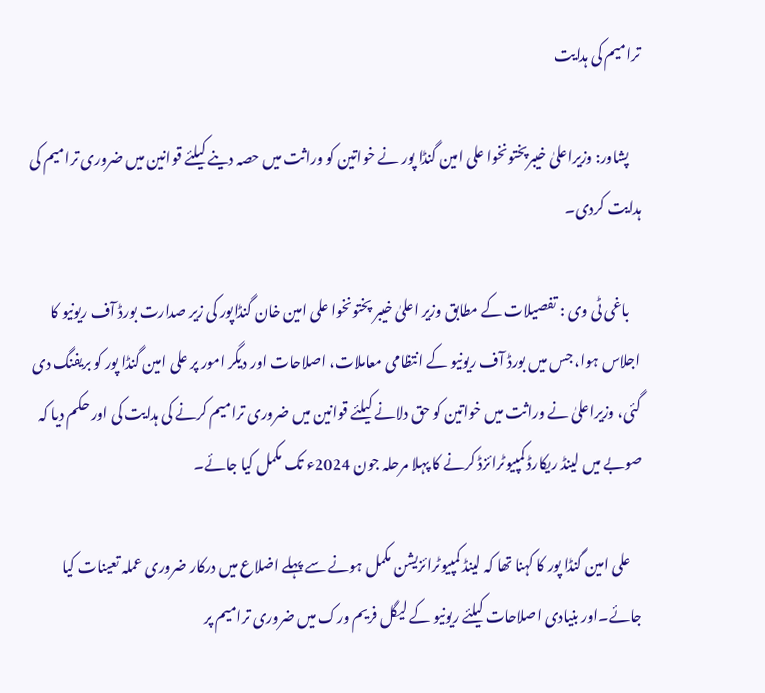ترامیم کی ہدایت

    پشاور: وزیراعلیٰ خیبرپختونخوا علی امین گنڈا پور نے خواتین کو وراثت میں حصہ دینے کیلئے قوانین میں ضروری ترامیم کی ہدایت کردی۔

    باغی ٹی وی : تفصیلات کے مطابق وزیر اعلیٰ خیبر پختونخوا علی امین خان گنڈاپور کی زیر صدارت بورڈ آف ریونیو کا اجلاس ہوا، جس میں بورڈ آف ریونیو کے انتظامی معاملات، اصلاحات اور دیگر امور پر علی امین گنڈا پور کو بریفنگ دی گئی، وزیراعلیٰ نے وراثت میں خواتین کو حق دلانے کیلئے قوانین میں ضروری ترامیم کرنے کی ہدایت کی اور حکم دیا کہ صوبے میں لینڈ ریکارڈ کمپیوٹرائزڈ کرنے کا پہلا مرحلہ جون 2024ء تک مکمل کیا جائے۔

    علی امین گنڈا پور کا کہنا تھا کہ لینڈ کمپیوٹرائزیشن مکمل ہونے سے پہلے اضلاع میں درکار ضروری عملہ تعینات کیا جائے۔اور بنیادی اصلاحات کیلئے ریونیو کے لیگل فریم ورک میں ضروری ترامیم پر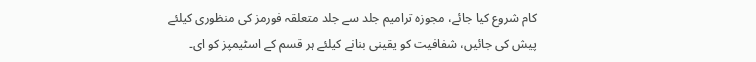کام شروع کیا جائے، مجوزہ ترامیم جلد سے جلد متعلقہ فورمز کی منظوری کیلئے پیش کی جائیں، شفافیت کو یقینی بنانے کیلئے ہر قسم کے اسٹیمپز کو ای۔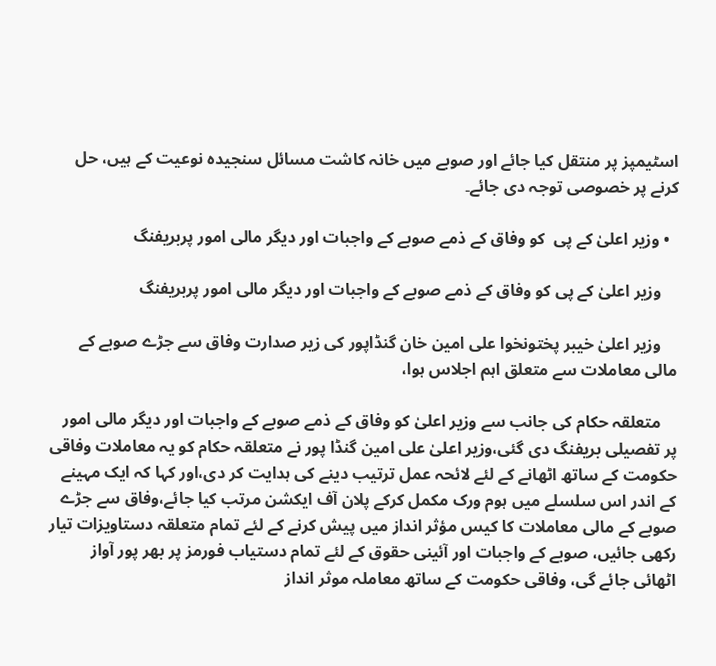اسٹیمپز پر منتقل کیا جائے اور صوبے میں خانہ کاشت مسائل سنجیدہ نوعیت کے ہیں، حل کرنے پر خصوصی توجہ دی جائے۔

  • وزیر اعلیٰ کے پی  کو وفاق کے ذمے صوبے کے واجبات اور دیگر مالی امور پربریفنگ

    وزیر اعلیٰ کے پی کو وفاق کے ذمے صوبے کے واجبات اور دیگر مالی امور پربریفنگ

    وزیر اعلیٰ خیبر پختونخوا علی امین خان گنڈاپور کی زیر صدارت وفاق سے جڑے صوبے کے مالی معاملات سے متعلق اہم اجلاس ہوا،

    متعلقہ حکام کی جانب سے وزیر اعلیٰ کو وفاق کے ذمے صوبے کے واجبات اور دیگر مالی امور پر تفصیلی بریفنگ دی گئی،وزیر اعلیٰ علی امین گنڈا پور نے متعلقہ حکام کو یہ معاملات وفاقی حکومت کے ساتھ اٹھانے کے لئے لائحہ عمل ترتیب دینے کی ہدایت کر دی،اور کہا کہ ایک مہینے کے اندر اس سلسلے میں ہوم ورک مکمل کرکے پلان آف ایکشن مرتب کیا جائے،وفاق سے جڑے صوبے کے مالی معاملات کا کیس مؤثر انداز میں پیش کرنے کے لئے تمام متعلقہ دستاویزات تیار رکھی جائیں، صوبے کے واجبات اور آئینی حقوق کے لئے تمام دستیاب فورمز پر بھر پور آواز اٹھائی جائے گی، وفاقی حکومت کے ساتھ معاملہ موثر انداز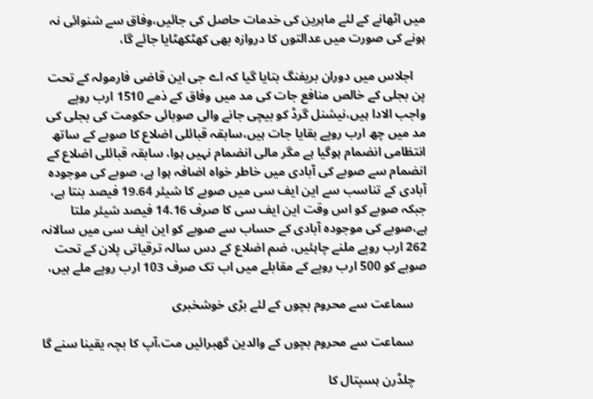میں اٹھانے کے لئے ماہرین کی خدمات حاصل کی جائیں،وفاق سے شنوائی نہ ہونے کی صورت میں عدالتوں کا دروازہ بھی کھٹکھٹایا جائے گا،

    اجلاس میں دوران بریفنگ بتایا گیا کہ اے جی این قاضی فارمولہ کے تحت پن بجلی کے خالص منافع جات کی مد میں وفاق کے ذمے 1510 ارب روپے واجب الادا ہیں،نیشنل گرڈ کو بیچی جانے والی صوبائی حکومت کی بجلی کی مد میں چھ ارب روپے بقایا جات ہیں،سابقہ قبائلی اضلاع کا صوبے کے ساتھ انتظامی انضمام ہوگیا ہے مگر مالی انضمام نہیں ہوا، سابقہ قبائلی اضلاع کے انضمام سے صوبے کی آبادی میں خاطر خواہ اضافہ ہوا ہے، صوبے کی موجودہ آبادی کے تناسب سے این ایف سی میں صوبے کا شیئر 19.64 فیصد بنتا ہے، جبکہ صوبے کو اس وقت این ایف سی کا صرف 14.16 فیصد شیئر ملتا ہے،صوبے کی موجودہ آبادی کے حساب سے صوبے کو این ایف سی میں سالانہ 262 ارب روپے ملنے چاہئیں، ضم اضلاع کے دس سالہ ترقیاتی پلان کے تحت صوبے کو 500 ارب روپے کے مقابلے میں اب تک صرف 103 ارب روپے ملے ہیں،

    سماعت سے محروم بچوں کے لئے بڑی خوشخبری

    سماعت سے محروم بچوں کے والدین گھبرائیں مت،آپ کا بچہ یقینا سنے گا

    چلڈرن ہسپتال کا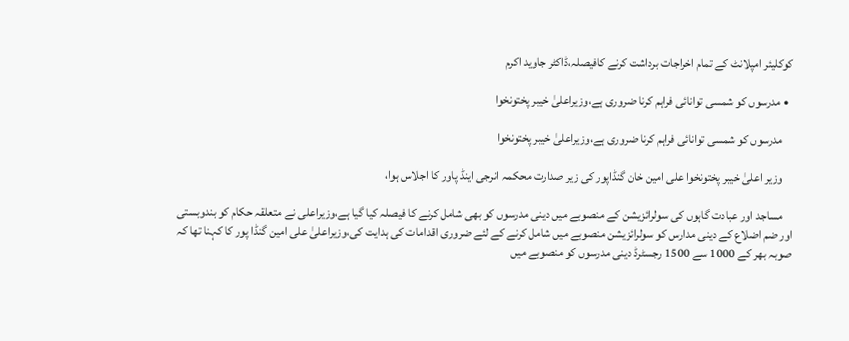کوکلیئر امپلانٹ کے تمام اخراجات برداشت کرنے کافیصلہ،ڈاکٹر جاوید اکرم

  • مدرسوں کو شمسی توانائی فراہم کرنا ضروری ہے،وزیراعلیٰ خیبر پختونخوا

    مدرسوں کو شمسی توانائی فراہم کرنا ضروری ہے،وزیراعلیٰ خیبر پختونخوا

    وزیر اعلیٰ خیبر پختونخوا علی امین خان گنڈاپور کی زیر صدارت محکمہ انرجی اینڈ پاور کا اجلاس ہوا،

    مساجد اور عبادت گاہوں کی سولرائزیشن کے منصوبے میں دینی مدرسوں کو بھی شامل کرنے کا فیصلہ کیا گیا ہے،وزیراعلی نے متعلقہ حکام کو بندوبستی اور ضم اضلاع کے دینی مدارس کو سولرائزیشن منصوبے میں شامل کرنے کے لئے ضروری اقدامات کی ہدایت کی،وزیراعلیٰ علی امین گنڈا پور کا کہنا تھا کہ صوبہ بھر کے 1000 سے 1500 رجسٹرڈ دینی مدرسوں کو منصوبے میں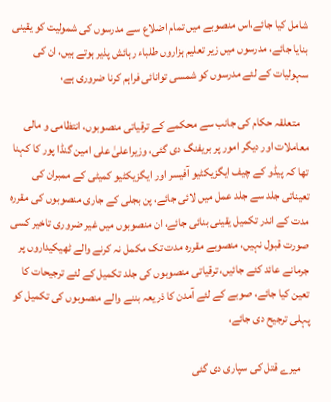شامل کیا جائے،اس منصوبے میں تمام اضلاع سے مدرسوں کی شمولیت کو یقینی بنایا جائے، مدرسوں میں زیر تعلیم ہزاروں طلباء رہائش پذیر ہوتے ہیں، ان کی سہولیات کے لئے مدرسوں کو شمسی توانائی فراہم کرنا ضروری ہے،

    متعلقہ حکام کی جانب سے محکمے کے ترقیاتی منصوبوں، انتظامی و مالی معاملات اور دیگر امور پر بریفنگ دی گئی، وزیراعلیٰ علی امین گنڈا پور کا کہنا تھا کہ پیڈو کے چیف ایگزیکٹیو آفیسر اور ایگزیکٹیو کمیٹی کے ممبران کی تعیناتی جلد سے جلد عمل میں لائی جائے، پن بجلی کے جاری منصوبوں کی مقررہ مدت کے اندر تکمیل یقینی بنائی جائے، ان منصوبوں میں غیر ضروری تاخیر کسی صورت قبول نہیں، منصوبے مقررہ مدت تک مکمل نہ کرنے والے ٹھیکیداروں پر جرمانے عائد کئے جائیں، ترقیاتی منصوبوں کی جلد تکمیل کے لئے ترجیحات کا تعین کیا جائے، صوبے کے لئے آمدن کا ذریعہ بننے والے منصوبوں کی تکمیل کو پہلی ترجیح دی جائے،

    میرے قتل کی سپاری دی گئی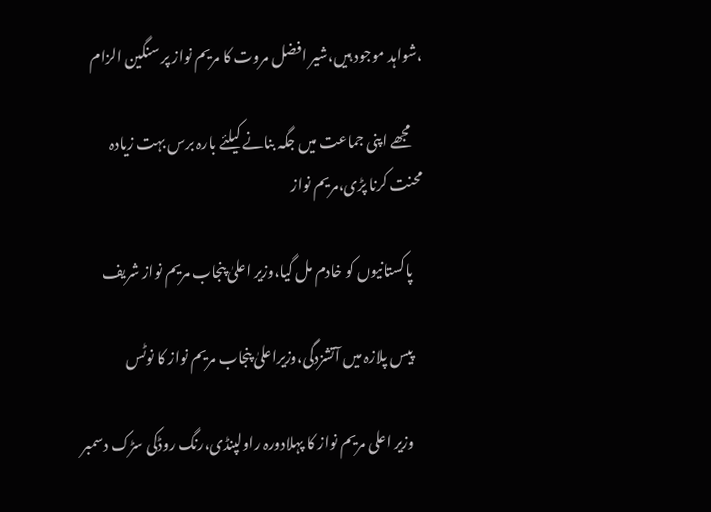،شواہد موجود ہیں،شیر افضل مروت کا مریم نواز پر سنگین الزام

    مجھے اپنی جماعت میں جگہ بنانے کیلئے بارہ برس بہت زیادہ محنت کرنا پڑی،مریم نواز

    پاکستانیوں کو خادم مل گیا،وزیر اعلیٰ پنجاب مریم نواز شریف

    پیس پلازہ میں آتشزدگی،وزیراعلیٰ پنجاب مریم نواز کا نوٹس

    وزیر اعلی مریم نواز کا پہلادورہ راولپنڈی،رنگ روڈکی سڑک دسمبر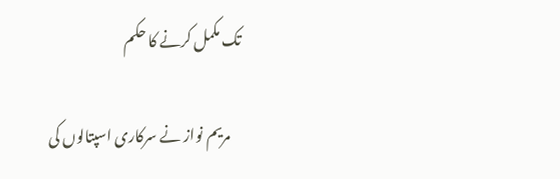تک مکمل کرنے کا حکم

    مریم نواز نے سرکاری اسپتالوں کی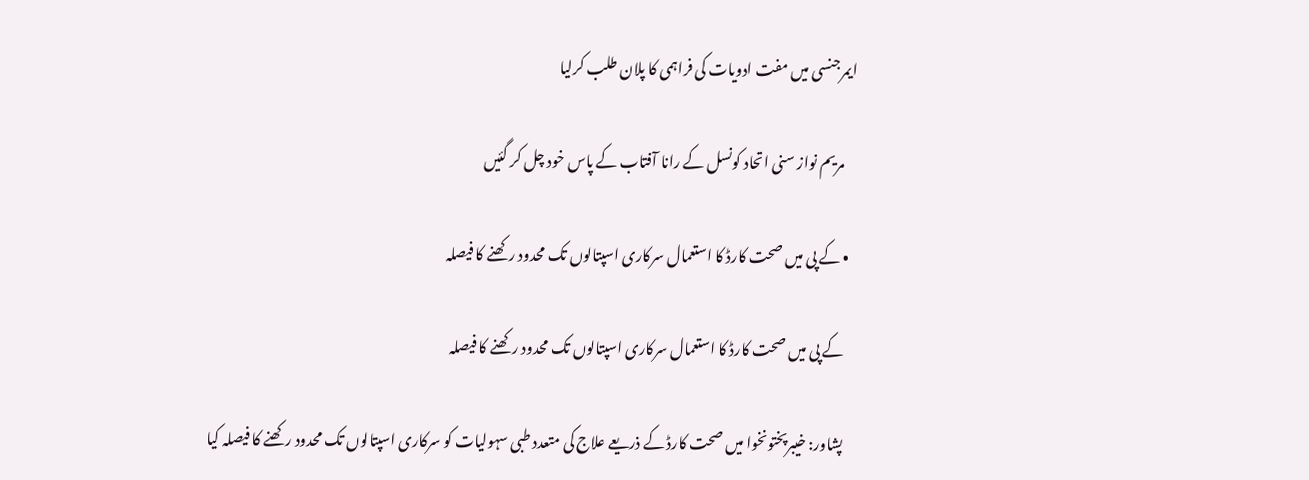ایمرجنسی میں مفت ادویات کی فراہمی کا پلان طلب کرلیا

    مریم نواز سنی اتحاد کونسل کے رانا آفتاب کے پاس خود چل کر گئیں

  • کے پی میں صحت کارڈ کا استعمال سرکاری اسپتالوں تک محدود رکھنے کا فیصلہ

    کے پی میں صحت کارڈ کا استعمال سرکاری اسپتالوں تک محدود رکھنے کا فیصلہ

    پشاور: خیبرپختونخوا میں صحت کارڈ کے ذریعے علاج کی متعدد طبی سہولیات کو سرکاری اسپتالوں تک محدود رکھنے کا فیصلہ کیا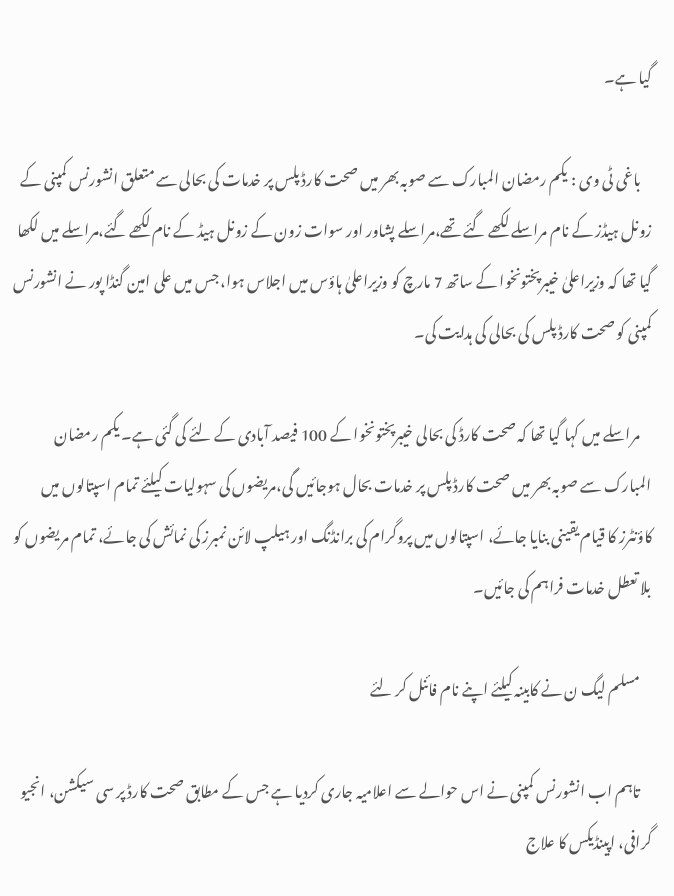گیا ہے۔

    باغی ٹی وی : یکم رمضان المبارک سے صوبہ بھر میں صحت کارڈ پلس پر خدمات کی بحالی سے متعلق انشورنس کمپنی کے زونل ہیڈز کے نام مراسلے لکھے گئے تھے،مراسلے پشاور اور سوات زون کے زونل ہیڈ کے نام لکھے گئے،مراسلے میں لکھا گیا تھا کہ وزیراعلیٰ خیبرپختونخوا کے ساتھ 7 مارچ کو وزیراعلیٰ ہاؤس میں اجلاس ہوا، جس میں علی امین گنڈا پور نے انشورنس کمپنی کو صحت کارڈ پلس کی بحالی کی ہدایت کی۔

    مراسلے میں کہا گیا تھا کہ صحت کارڈ کی بحالی خیبرپختونخوا کے 100 فیصد آبادی کے لئے کی گئی ہے۔ یکم رمضان المبارک سے صوبہ بھر میں صحت کارڈ پلس پر خدمات بحال ہوجائیں گی،مریضوں کی سہولیات کیلئے تمام اسپتالوں میں کاؤنٹرز کا قیام یقینی بنایا جائے، اسپتالوں میں پروگرام کی برانڈنگ اور ہیلپ لائن نمبرز کی نمائش کی جائے، تمام مریضوں کو بلا تعطل خدمات فراہم کی جائیں۔

    مسلم لیگ ن نے کابینہ کیلئے اپنے نام فائنل کر لئے

    تاہم اب انشورنس کمپنی نے اس حوالے سے اعلامیہ جاری کردیا ہے جس کے مطابق صحت کارڈ پر سی سیکشن، انجیو گرافی، اپینڈیکس کا علاج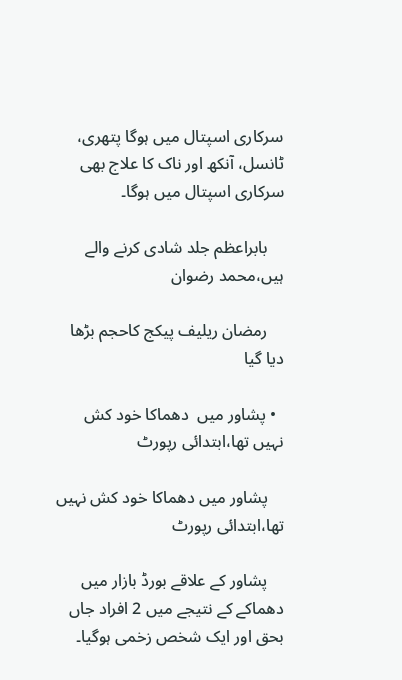سرکاری اسپتال میں ہوگا پتھری، ٹانسل، آنکھ اور ناک کا علاج بھی سرکاری اسپتال میں ہوگا۔

    بابراعظم جلد شادی کرنے والے ہیں،محمد رضوان

    رمضان ریلیف پیکج کاحجم بڑھا دیا گیا

  • پشاور میں  دھماکا خود کش نہیں تھا،ابتدائی رپورٹ

    پشاور میں دھماکا خود کش نہیں تھا،ابتدائی رپورٹ

    پشاور کے علاقے بورڈ بازار میں دھماکے کے نتیجے میں 2 افراد جاں بحق اور ایک شخص زخمی ہوگیا۔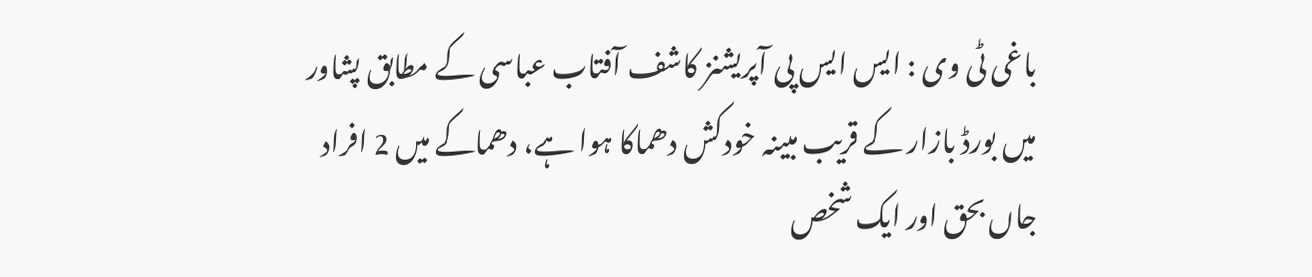باغی ٹی وی : ایس ایس پی آپریشنز کاشف آفتاب عباسی کے مطابق پشاور میں بورڈ بازار کے قریب مبینہ خودکش دھماکا ہوا ہے، دھماکے میں 2 افراد جاں بحق اور ایک شخص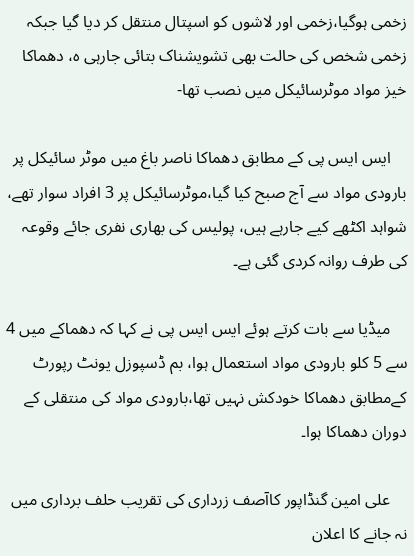زخمی ہوگیا،زخمی اور لاشوں کو اسپتال منتقل کر دیا گیا جبکہ زخمی شخص کی حالت بھی تشویشناک بتائی جارہی ہ، دھماکا خیز مواد موٹرسائیکل میں نصب تھا-

    ایس ایس پی کے مطابق دھماکا ناصر باغ میں موٹر سائیکل پر بارودی مواد سے آج صبح کیا گیا،موٹرسائیکل پر 3 افراد سوار تھے، شواہد اکٹھے کیے جارہے ہیں، پولیس کی بھاری نفری جائے وقوعہ کی طرف روانہ کردی گئی ہے۔

    میڈیا سے بات کرتے ہوئے ایس ایس پی نے کہا کہ دھماکے میں 4 سے 5 کلو بارودی مواد استعمال ہوا، بم ڈسپوزل یونٹ رپورٹ کےمطابق دھماکا خودکش نہیں تھا،بارودی مواد کی منتقلی کے دوران دھماکا ہوا۔

    علی امین گنڈاپور کاآصف زرداری کی تقریب حلف برداری میں نہ جانے کا اعلان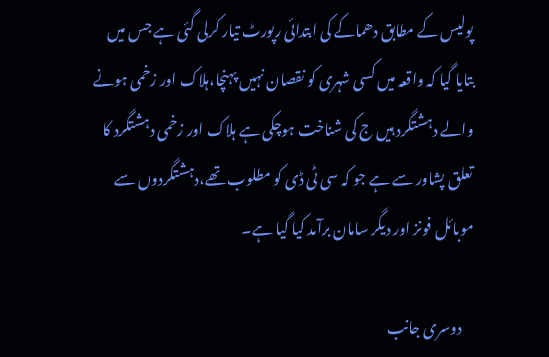پولیس کے مطابق دھماکے کی ابتدائی رپورٹ تیار کرلی گئی ہے جس میں بتایا گیا کہ واقعہ میں کسی شہری کو نقصان نہیں پہنچا،ہلاک اور زخمی ہونے والے دہشتگرد ہیں ج کی شناخت ہوچکی ہے ہلاک اور زخمی دہشتگرد کا تعلق پشاور سے ہے جو کہ سی ٹی ڈی کو مطلوب تھے،دہشتگردوں سے موبائل فونز اور دیگر سامان برآمد کیا گیا ہے۔

    دوسری جانب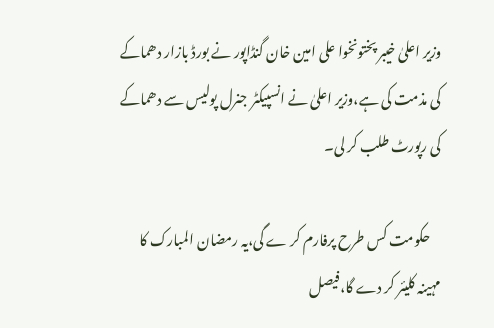وزیر اعلیٰ خیبر پختونخوا علی امین خان گنڈاپور نے بورڈ بازار دھماکے کی مذمت کی ہے،وزیر اعلیٰ نے انسپیکٹر جنرل پولیس سے دھماکے کی رپورٹ طلب کر لی۔

    حکومت کس طرح پرفارم کر ے گی،یہ رمضان المبارک کا مہینہ کلیئر کر دے گا،فیصل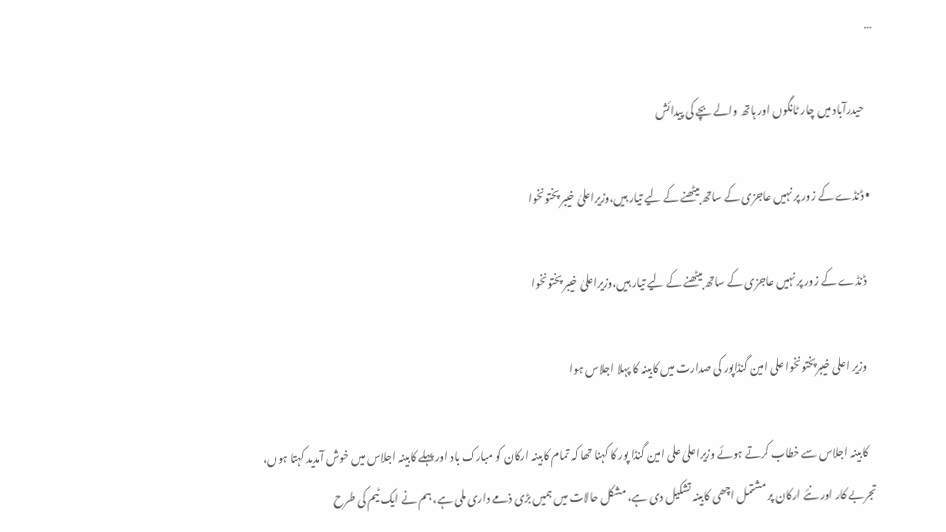…

    حیدرآباد میں چار ٹانگوں اور ہاتھ والے بچے کی پیدائش

  • ڈنڈے کے زور پر نہیں عاجزی کے ساتھ بیٹھنے کے لیے تیار ہیں،وزیراعلیٰ خیبر پختونخوا

    ڈنڈے کے زور پر نہیں عاجزی کے ساتھ بیٹھنے کے لیے تیار ہیں،وزیراعلیٰ خیبر پختونخوا

    وزیر اعلی خیبرپختونخوا علی امین گنڈاپور کی صدارت میں کابینہ کا پہلا اجلاس ہوا

    کابینہ اجلاس سے خطاب کرتے ہوئے وزیراعلیٰ علی امین گنڈا پور کا کہنا تھا کہ تمام کابینہ ارکان کو مبارک باد اور پہلے کابینہ اجلاس میں خوش آمدید کہتا ہوں، تجربے کار اور نئے ارکان پر مشتمل اچھی کابینہ تشکیل دی ہے، مشکل حالات میں ہمیں بڑی ذمے داری ملی ہے، ہم نے ایک ٹیم کی طرح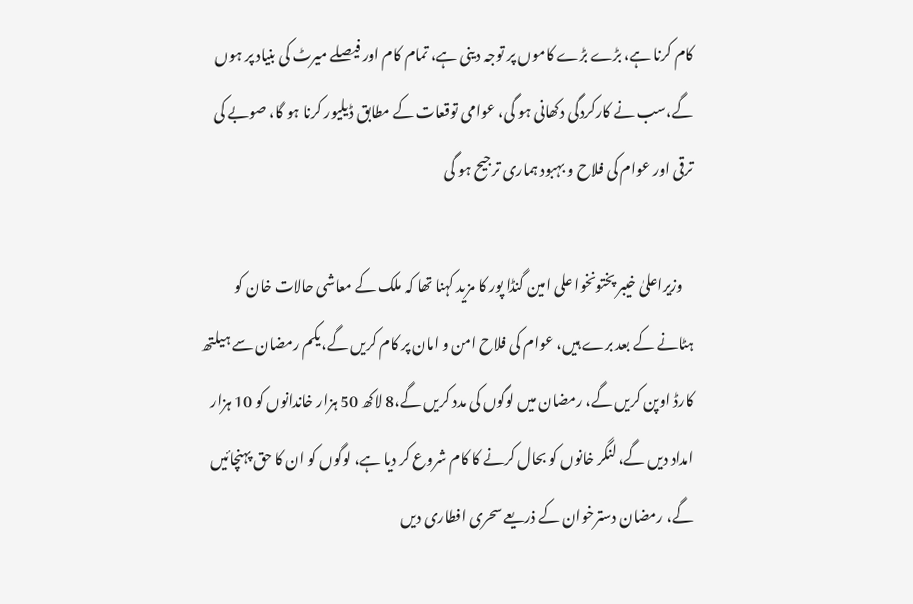کام کرنا ہے، بڑے بڑے کاموں پر توجہ دینی ہے، تمام کام اور فیصلے میرٹ کی بنیاد پر ہوں گے،سب نے کارکردگی دکھانی ہو گی، عوامی توقعات کے مطابق ڈیلیور کرنا ہو گا، صوبے کی ترقی اور عوام کی فلاح و بہبود ہماری ترجیح ہو گی

    وزیراعلیٰ خیبر پختونخوا علی امین گنڈا پور کا مزید کہنا تھا کہ ملک کے معاشی حالات خان کو ہٹانے کے بعد برے ہیں، عوام کی فلاح امن و امان پر کام کریں گے،یکم رمضان سے ہیلتھ کارڈ اوپن کریں گے، رمضان میں لوگوں کی مدد کریں گے،8 لاکھ 50 ہزار خاندانوں کو 10 ہزار امداد دیں گے، لنگر خانوں کو بحال کرنے کا کام شروع کر دیا ہے، لوگوں کو ان کا حق پہنچائیں گے، رمضان دسترخوان کے ذریعے سحری افطاری دیں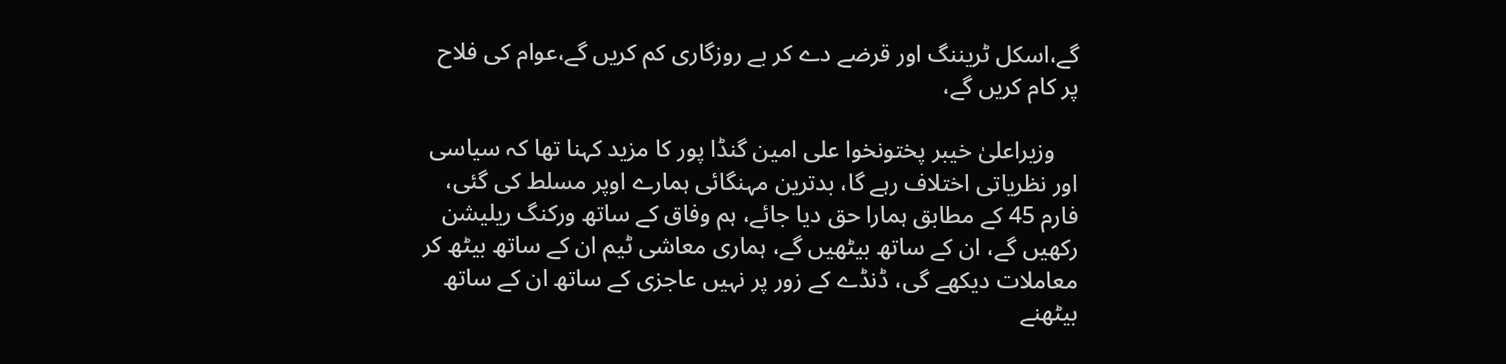گے،اسکل ٹریننگ اور قرضے دے کر بے روزگاری کم کریں گے،عوام کی فلاح پر کام کریں گے،

    وزیراعلیٰ خیبر پختونخوا علی امین گنڈا پور کا مزید کہنا تھا کہ سیاسی اور نظریاتی اختلاف رہے گا، بدترین مہنگائی ہمارے اوپر مسلط کی گئی، فارم 45 کے مطابق ہمارا حق دیا جائے، ہم وفاق کے ساتھ ورکنگ ریلیشن رکھیں گے، ان کے ساتھ بیٹھیں گے، ہماری معاشی ٹیم ان کے ساتھ بیٹھ کر معاملات دیکھے گی، ڈنڈے کے زور پر نہیں عاجزی کے ساتھ ان کے ساتھ بیٹھنے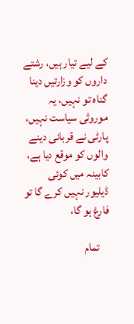کے لیے تیار ہیں، رشتے داروں کو وزارتیں دینا گناہ تو نہیں، یہ موروثی سیاست نہیں، پارٹی نے قربانی دینے والوں کو موقع دیا ہے، کابینہ میں کوئی ڈیلیور نہیں کرے گا تو فارغ ہو گا،

    تمام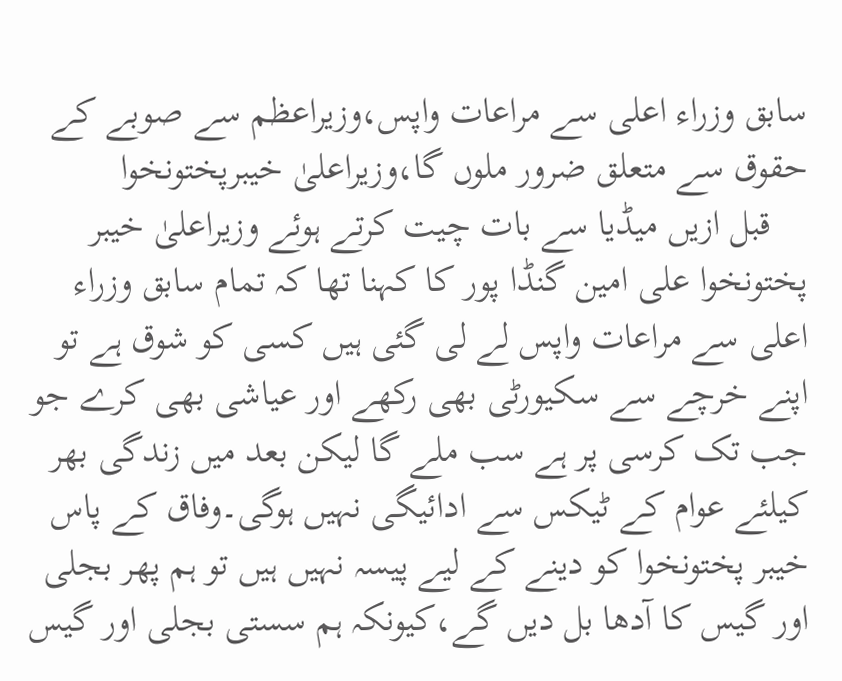سابق وزراء اعلی سے مراعات واپس،وزیراعظم سے صوبے کے حقوق سے متعلق ضرور ملوں گا،وزیراعلیٰ خیبرپختونخوا
    قبل ازیں میڈیا سے بات چیت کرتے ہوئے وزیراعلیٰ خیبر پختونخوا علی امین گنڈا پور کا کہنا تھا کہ تمام سابق وزراء اعلی سے مراعات واپس لے لی گئی ہیں کسی کو شوق ہے تو اپنے خرچے سے سکیورٹی بھی رکھے اور عیاشی بھی کرے جو جب تک کرسی پر ہے سب ملے گا لیکن بعد میں زندگی بھر کیلئے عوام کے ٹیکس سے ادائیگی نہیں ہوگی۔وفاق کے پاس خیبر پختونخوا کو دینے کے لیے پیسہ نہیں ہیں تو ہم پھر بجلی اور گیس کا آدھا بل دیں گے،کیونکہ ہم سستی بجلی اور گیس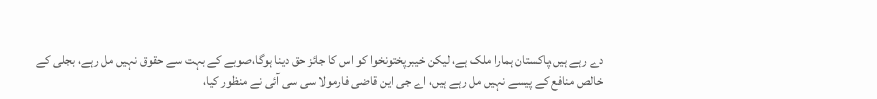دے رہے ہیں،پاکستان ہمارا ملک ہے، لیکن خیبرپختونخوا کو اس کا جائز حق دینا ہوگا،صوبے کے بہت سے حقوق نہیں مل رہے، بجلی کے خالص منافع کے پیسے نہیں مل رہے ہیں، اے جی این قاضی فارمولا سی سی آئی نے منظور کیا،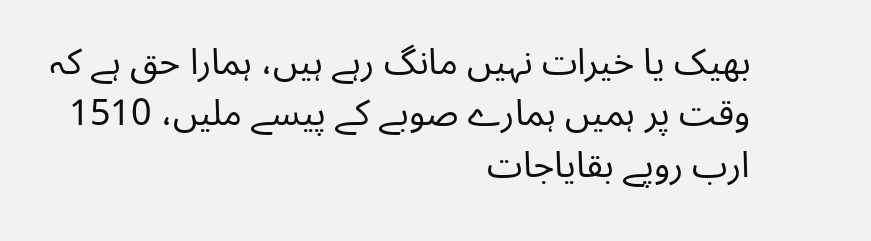بھیک یا خیرات نہیں مانگ رہے ہیں، ہمارا حق ہے کہ وقت پر ہمیں ہمارے صوبے کے پیسے ملیں، 1510 ارب روپے بقایاجات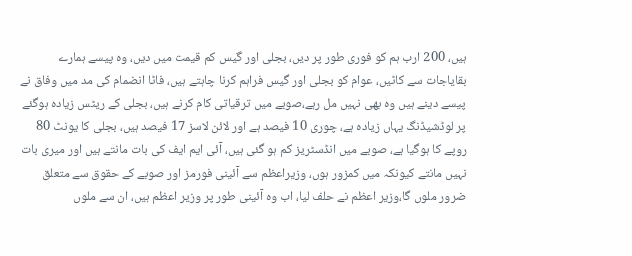ہیں، 200 ارب ہم کو فوری طور پر دیں، بجلی اور گیس کم قیمت میں دیں، وہ پیسے ہمارے بقایاجات سے کاٹیں، عوام کو بجلی اور گیس فراہم کرنا چاہتے ہیں، فاٹا انضمام کی مد میں وفاق نے پیسے دینے ہیں وہ بھی نہیں مل رہے،صوبے میں ترقیاتی کام کرنے ہیں، بجلی کے ریٹس زیادہ ہوگئے پر لوڈشیڈنگ یہاں زیادہ ہے، چوری 10 فیصد ہے اور لائن لاسز 17 فیصد ہیں، بجلی کا یونٹ 80 روپے کا ہوگیا ہے، صوبے میں انڈسٹریز کم ہو گئی ہیں، آئی ایم ایف کی بات مانتے ہیں اور میری بات نہیں مانتے کیونکہ میں کمزور ہوں، وزیراعظم سے آئینی فورمز اور صوبے کے حقوق سے متعلق ضرور ملوں گا،وزیر اعظم نے حلف لیا، اب وہ آئینی طور پر وزیر اعظم ہیں، ان سے ملوں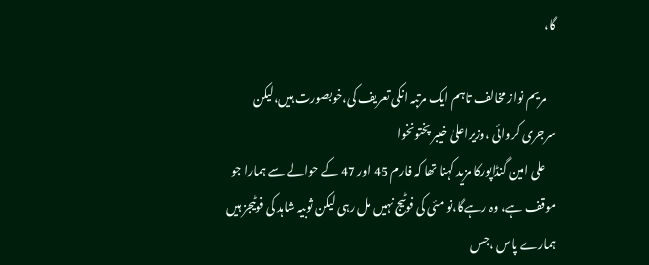گا،

    مریم نواز مخالف تاہم ایک مرتبہ انکی تعریف کی،خوبصورت ہیں،لیکن سرجری کروائی ،وزیراعلیٰ خیبر پختونخوا
    علی امین گنڈاپورکا مزید کہنا تھا کہ فارم 45 اور 47 کے حوالے سے ہمارا جو موقف ہے، وہ رہےگا،نو مئی کی فوٹیج نہیں مل رہی لیکن ثوبیہ شاہد کی فوٹیجز ہیں ہمارے پاس ،جس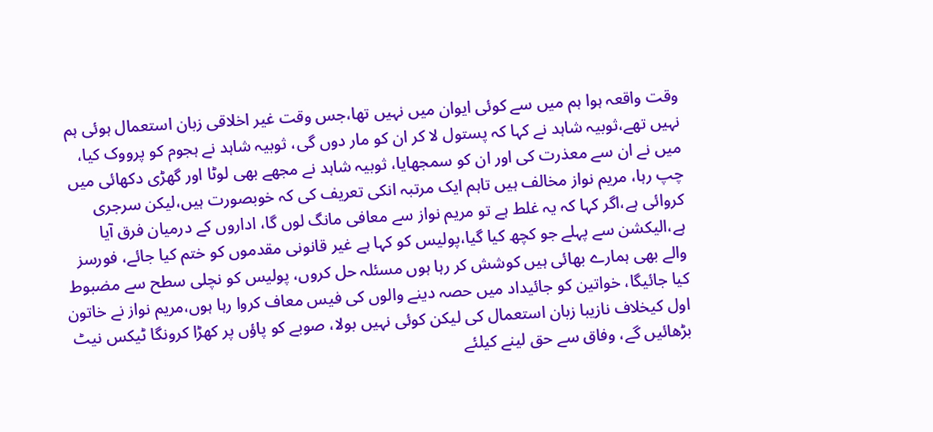وقت واقعہ ہوا ہم میں سے کوئی ایوان میں نہیں تھا،جس وقت غیر اخلاقی زبان استعمال ہوئی ہم نہیں تھے،ثوبیہ شاہد نے کہا کہ پستول لا کر ان کو مار دوں گی، ثوبیہ شاہد نے ہجوم کو پرووک کیا، میں نے ان سے معذرت کی اور ان کو سمجھایا، ثوبیہ شاہد نے مجھے بھی لوٹا اور گھڑی دکھائی میں چپ رہا، مریم نواز مخالف ہیں تاہم ایک مرتبہ انکی تعریف کی کہ خوبصورت ہیں،لیکن سرجری کروائی ہے،اگر کہا کہ یہ غلط ہے تو مریم نواز سے معافی مانگ لوں گا، اداروں کے درمیان فرق آیا ہے،الیکشن سے پہلے جو کچھ کیا گیا،پولیس کو کہا ہے غیر قانونی مقدموں کو ختم کیا جائے، فورسز والے بھی ہمارے بھائی ہیں کوشش کر رہا ہوں مسئلہ حل کروں، پولیس کو نچلی سطح سے مضبوط کیا جائیگا، خواتین کو جائیداد میں حصہ دینے والوں کی فیس معاف کروا رہا ہوں،مریم نواز نے خاتون اول کیخلاف نازیبا زبان استعمال کی لیکن کوئی نہیں بولا، صوبے کو پاؤں پر کھڑا کرونگا ٹیکس نیٹ بڑھائیں گے، وفاق سے حق لینے کیلئے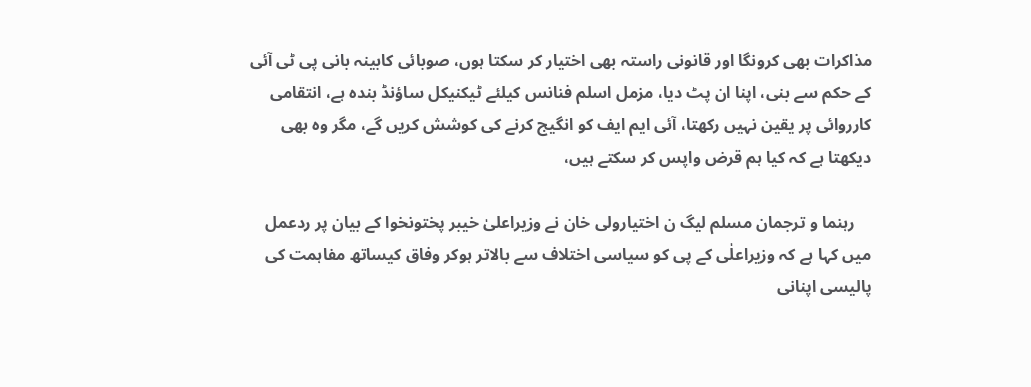مذاکرات بھی کرونگا اور قانونی راستہ بھی اختیار کر سکتا ہوں، صوبائی کابینہ بانی پی ٹی آئی کے حکم سے بنی، اپنا ان پٹ دیا، مزمل اسلم فنانس کیلئے ٹیکنیکل ساؤنڈ بندہ ہے، انتقامی کارروائی پر یقین نہیں رکھتا، آئی ایم ایف کو انگیج کرنے کی کوشش کریں گے، مگر وہ بھی دیکھتا ہے کہ کیا ہم قرض واپس کر سکتے ہیں،

    رہنما و ترجمان مسلم لیگ ن اختیارولی خان نے وزیراعلیٰ خیبر پختونخوا کے بیان پر ردعمل میں کہا ہے کہ وزیراعلٰی کے پی کو سیاسی اختلاف سے بالاتر ہوکر وفاق کیساتھ مفاہمت کی پالیسی اپنانی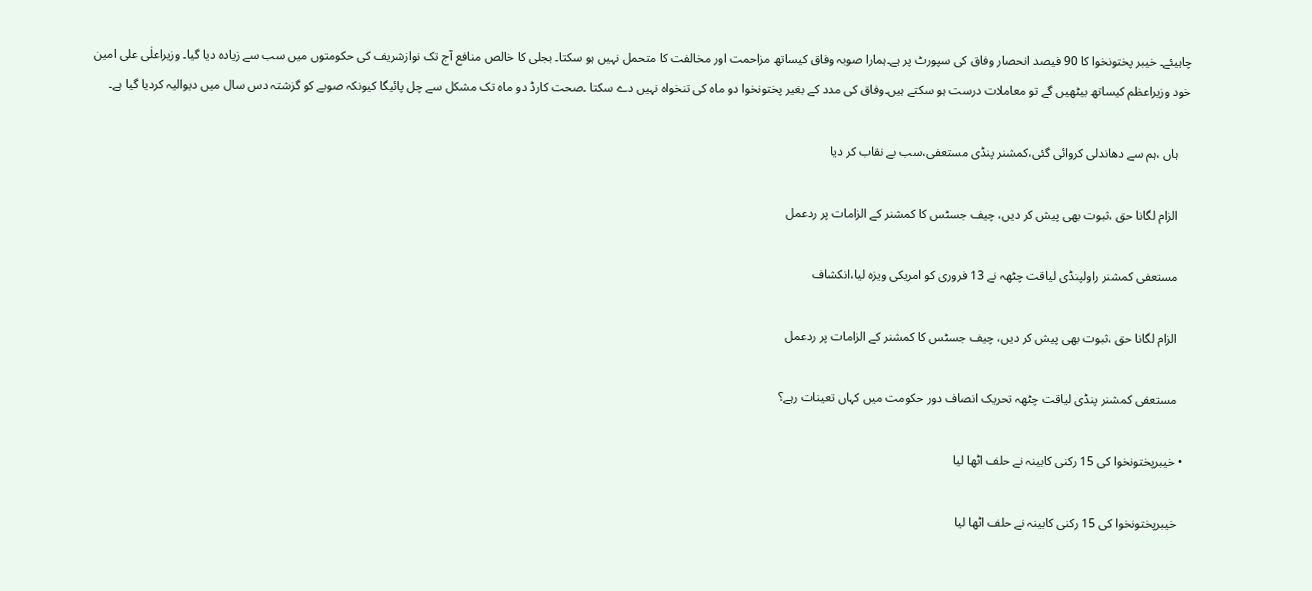چاہیئے۔ خیبر پختونخوا کا 90 فیصد انحصار وفاق کی سپورٹ پر ہے۔ہمارا صوبہ وفاق کیساتھ مزاحمت اور مخالفت کا متحمل نہیں ہو سکتا۔ بجلی کا خالص منافع آج تک نوازشریف کی حکومتوں میں سب سے زیادہ دیا گیا۔ وزیراعلٰی علی امین خود وزیراعظم کیساتھ بیٹھیں گے تو معاملات درست ہو سکتے ہیں۔وفاق کی مدد کے بغیر پختونخوا دو ماہ کی تنخواہ نہیں دے سکتا ۔صحت کارڈ دو ماہ تک مشکل سے چل پائیگا کیونکہ صوبے کو گزشتہ دس سال میں دیوالیہ کردیا گیا ہے۔

    ہاں ،ہم سے دھاندلی کروائی گئی،کمشنر پنڈی مستعفی،سب بے نقاب کر دیا

    الزام لگانا حق ،ثبوت بھی پیش کر دیں، چیف جسٹس کا کمشنر کے الزامات پر ردعمل

    مستعفی کمشنر راولپنڈی لیاقت چٹھہ نے 13 فروری کو امریکی ویزہ لیا،انکشاف

    الزام لگانا حق ،ثبوت بھی پیش کر دیں، چیف جسٹس کا کمشنر کے الزامات پر ردعمل

    مستعفی کمشنر پنڈی لیاقت چٹھہ تحریک انصاف دور حکومت میں کہاں تعینات رہے؟

  • خیبرپختونخوا کی 15 رکنی کابینہ نے حلف اٹھا لیا

    خیبرپختونخوا کی 15 رکنی کابینہ نے حلف اٹھا لیا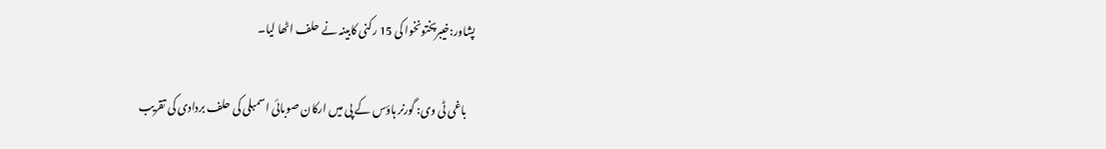پشاور:خیبرپختونخوا کی 15 رکنی کابینہ نے حلف اٹھا لیا۔

    باغی ٹی وی: گورنر ہاؤس کے پی میں ارکان صوبائی اسمبلی کی حلف بردادی کی تقریب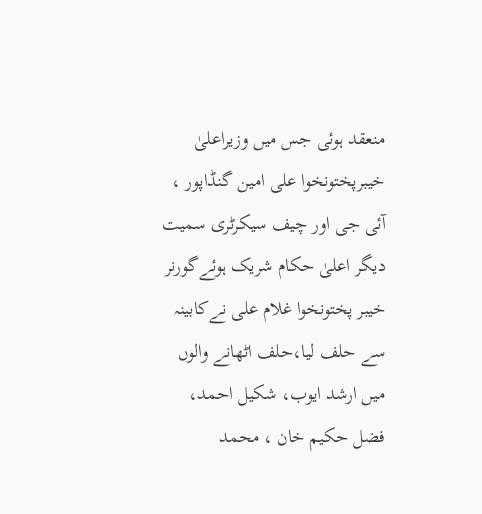منعقد ہوئی جس میں وزیراعلیٰ خیبرپختونخوا علی امین گنڈاپور ، آئی جی اور چیف سیکرٹری سمیت دیگر اعلیٰ حکام شریک ہوئےگورنر خیبر پختونخوا غلام علی نےکابینہ سے حلف لیا،حلف اٹھانے والوں میں ارشد ایوب، شکیل احمد، فضل حکیم خان ، محمد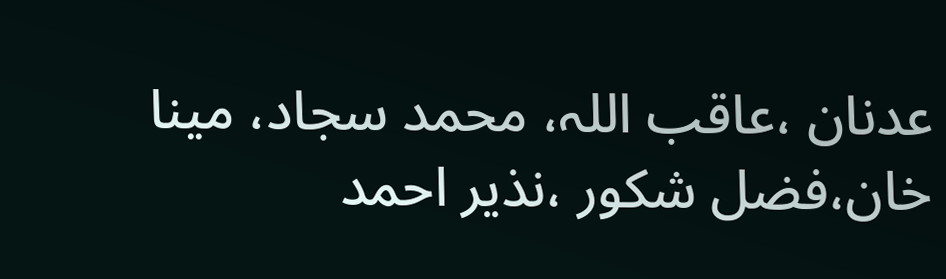عدنان ،عاقب اللہ، محمد سجاد، مینا خان،فضل شکور ،نذیر احمد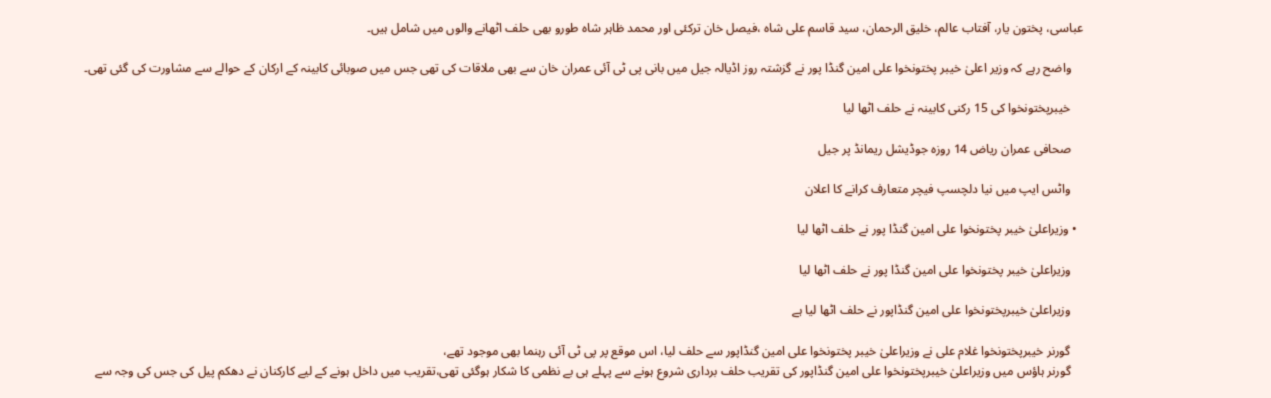عباسی، پختون یار، آفتاب عالم، خلیق الرحمان، سید قاسم علی شاہ ،فیصل خان ترکئی اور محمد ظاہر شاہ طورو بھی حلف اٹھانے والوں میں شامل ہیں۔

    واضح رہے کہ وزیر اعلیٰ خیبر پختونخوا علی امین گنڈا پور نے گزشتہ روز اڈیالہ جیل میں بانی پی ٹی آئی عمران خان سے بھی ملاقات کی تھی جس میں صوبائی کابینہ کے ارکان کے حوالے سے مشاورت کی گئی تھی۔

    خیبرپختونخوا کی 15 رکنی کابینہ نے حلف اٹھا لیا

    صحافی عمران ریاض 14 روزہ جوڈیشل ریمانڈ پر جیل

    واٹس ایپ میں نیا دلچسپ فیچر متعارف کرانے کا اعلان

  • وزیراعلیٰ خیبر پختونخوا علی امین گنڈا پور نے حلف اٹھا لیا

    وزیراعلیٰ خیبر پختونخوا علی امین گنڈا پور نے حلف اٹھا لیا

    وزیراعلیٰ خیبرپختونخوا علی امین گنڈاپور نے حلف اٹھا لیا ہے

    گورنر خیبرپختونخوا غلام علی نے وزیراعلیٰ خیبر پختونخوا علی امین گنڈاپور سے حلف لیا، اس موقع پر پی ٹی آئی رہنما بھی موجود تھے،
    گورنر ہاؤس میں وزیراعلیٰ خیبرپختونخوا علی امین گنڈاپور کی تقریب حلف برداری شروع ہونے سے پہلے ہی بے نظمی کا شکار ہوگئی تھی،تقریب میں داخل ہونے کے لیے کارکنان نے دھکم پیل کی جس کی وجہ سے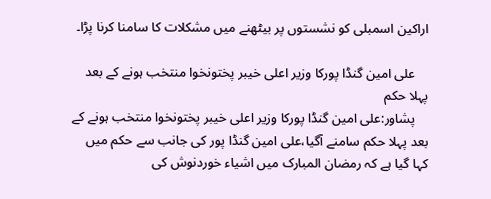اراکین اسمبلی کو نشستوں پر بیٹھنے میں مشکلات کا سامنا کرنا پڑا۔

    علی امین گنڈا پورکا وزیر اعلی خیبر پختونخوا منتخب ہونے کے بعد پہلا حکم
    پشاور:علی امین گنڈا پورکا وزیر اعلی خیبر پختونخوا منتخب ہونے کے بعد پہلا حکم سامنے آگیا،علی امین گنڈا پور کی جانب سے حکم میں کہا گیا ہے کہ رمضان المبارک میں اشیاء خوردنوش کی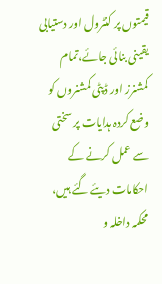قیمتوں پر کنٹرول اور دستیابی یقینی بنائی جائے،تمام کمشنرز اور ڈپٹی کمشنروں کو وضع کردہ ہدایات پر سختی سے عمل کرنے کے احکامات دیئے گئے ہیں، محکمہ داخلہ و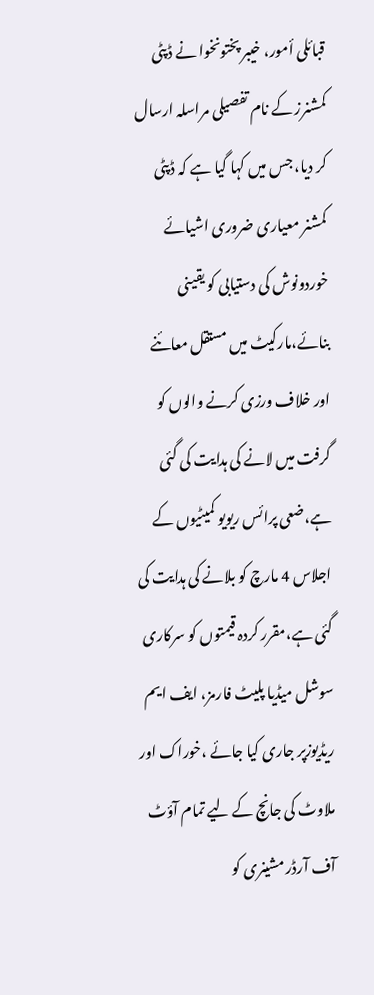قبائلی أمور، خیبر پختونخوا نے ڈپٹی کمشنرز کے نام تفصیلی مراسلہ ارسال کر دیا، جس میں کہا گیا ہے کہ ڈپٹی کمشنر معیاری ضروری اشیائے خوردونوش کی دستیابی کو یقینی بنائے،مارکیٹ میں مستقل معائنے اور خلاف ورزی کرنے والوں کو گرفت میں لانے کی ہدایت کی گئی ہے،ضعی پرائس ریویو کمیٹیوں کے اجلاس 4 مارچ کو بلانے کی ہدایت کی گئی ہے،مقرر کردہ قیمتوں کو سرکاری سوشل میڈیا پلیٹ فارمز، ایف ایم ریڈیوزپر جاری کیا جائے ،خوراک اور ملاوٹ کی جانچ کے لیے تمام آؤٹ آف آرڈر مشینری کو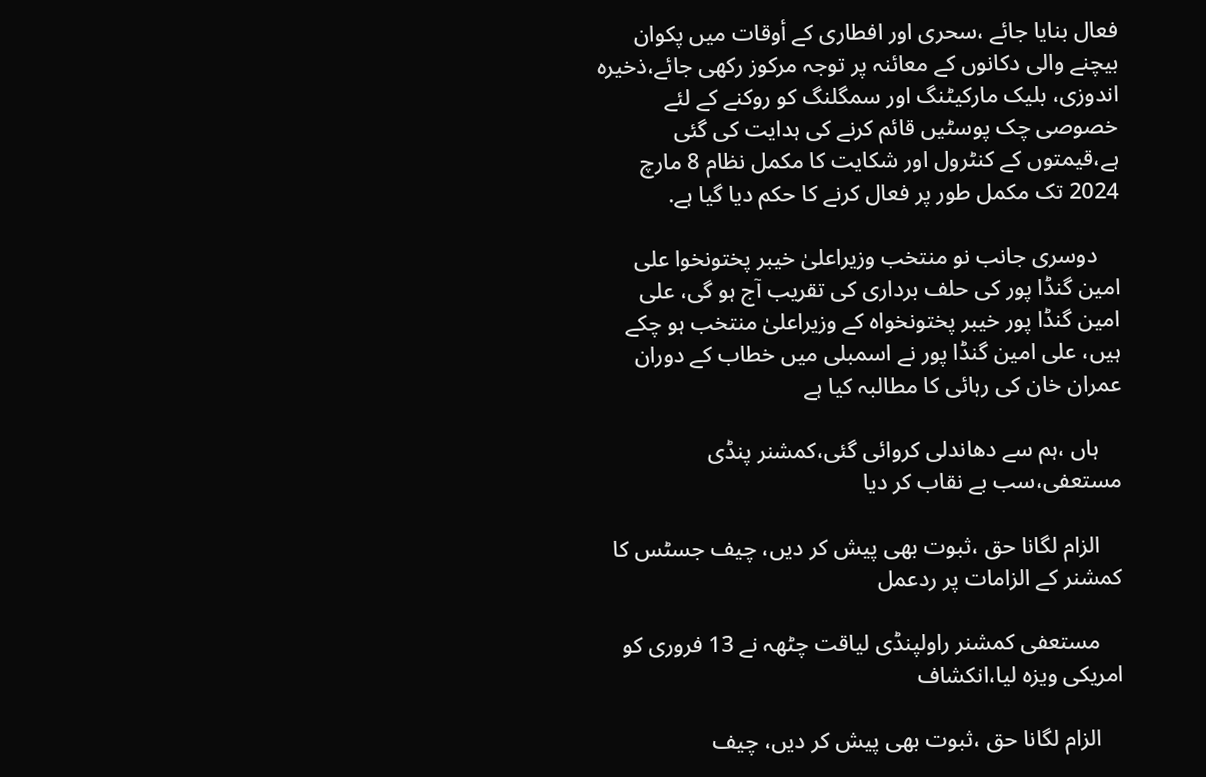فعال بنایا جائے ،سحری اور افطاری کے أوقات میں پکوان بیچنے والی دکانوں کے معائنہ پر توجہ مرکوز رکھی جائے،ذخیرہ اندوزی، بلیک مارکیٹنگ اور سمگلنگ کو روکنے کے لئے خصوصی چک پوسٹیں قائم کرنے کی ہدایت کی گئی ہے،قیمتوں کے کنٹرول اور شکایت کا مکمل نظام 8 مارچ 2024 تک مکمل طور پر فعال کرنے کا حکم دیا گیا ہے.

    دوسری جانب نو منتخب وزیراعلیٰ خیبر پختونخوا علی امین گنڈا پور کی حلف برداری کی تقریب آج ہو گی، علی امین گنڈا پور خیبر پختونخواہ کے وزیراعلیٰ منتخب ہو چکے ہیں، علی امین گنڈا پور نے اسمبلی میں خطاب کے دوران عمران خان کی رہائی کا مطالبہ کیا ہے

    ہاں ،ہم سے دھاندلی کروائی گئی،کمشنر پنڈی مستعفی،سب بے نقاب کر دیا

    الزام لگانا حق ،ثبوت بھی پیش کر دیں، چیف جسٹس کا کمشنر کے الزامات پر ردعمل

    مستعفی کمشنر راولپنڈی لیاقت چٹھہ نے 13 فروری کو امریکی ویزہ لیا،انکشاف

    الزام لگانا حق ،ثبوت بھی پیش کر دیں، چیف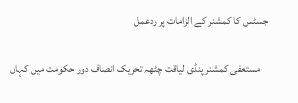جسٹس کا کمشنر کے الزامات پر ردعمل

    مستعفی کمشنر پنڈی لیاقت چٹھہ تحریک انصاف دور حکومت میں کہاں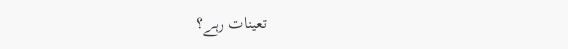تعینات رہے؟